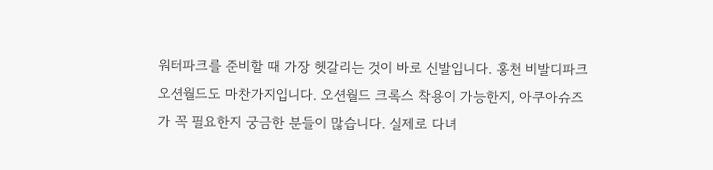워터파크를 준비할 때 가장 헷갈리는 것이 바로 신발입니다. 홍천 비발디파크 오션월드도 마찬가지입니다. 오션월드 크록스 착용이 가능한지, 아쿠아슈즈가 꼭 필요한지 궁금한 분들이 많습니다. 실제로 다녀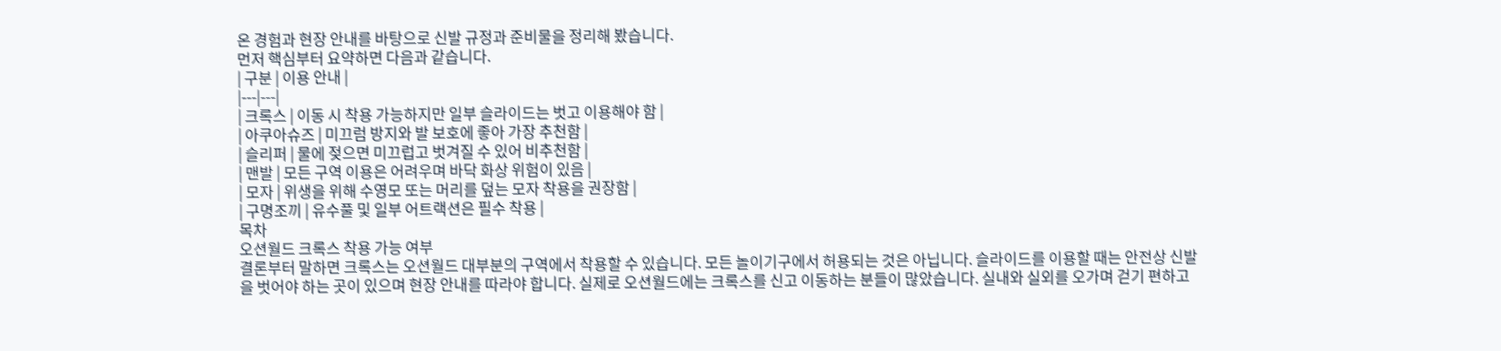온 경험과 현장 안내를 바탕으로 신발 규정과 준비물을 정리해 봤습니다.
먼저 핵심부터 요약하면 다음과 같습니다.
| 구분 | 이용 안내 |
|---|---|
| 크록스 | 이동 시 착용 가능하지만 일부 슬라이드는 벗고 이용해야 함 |
| 아쿠아슈즈 | 미끄럼 방지와 발 보호에 좋아 가장 추천함 |
| 슬리퍼 | 물에 젖으면 미끄럽고 벗겨질 수 있어 비추천함 |
| 맨발 | 모든 구역 이용은 어려우며 바닥 화상 위험이 있음 |
| 모자 | 위생을 위해 수영모 또는 머리를 덮는 모자 착용을 권장함 |
| 구명조끼 | 유수풀 및 일부 어트랙션은 필수 착용 |
목차
오션월드 크록스 착용 가능 여부
결론부터 말하면 크록스는 오션월드 대부분의 구역에서 착용할 수 있습니다. 모든 놀이기구에서 허용되는 것은 아닙니다. 슬라이드를 이용할 때는 안전상 신발을 벗어야 하는 곳이 있으며 현장 안내를 따라야 합니다. 실제로 오션월드에는 크록스를 신고 이동하는 분들이 많았습니다. 실내와 실외를 오가며 걷기 편하고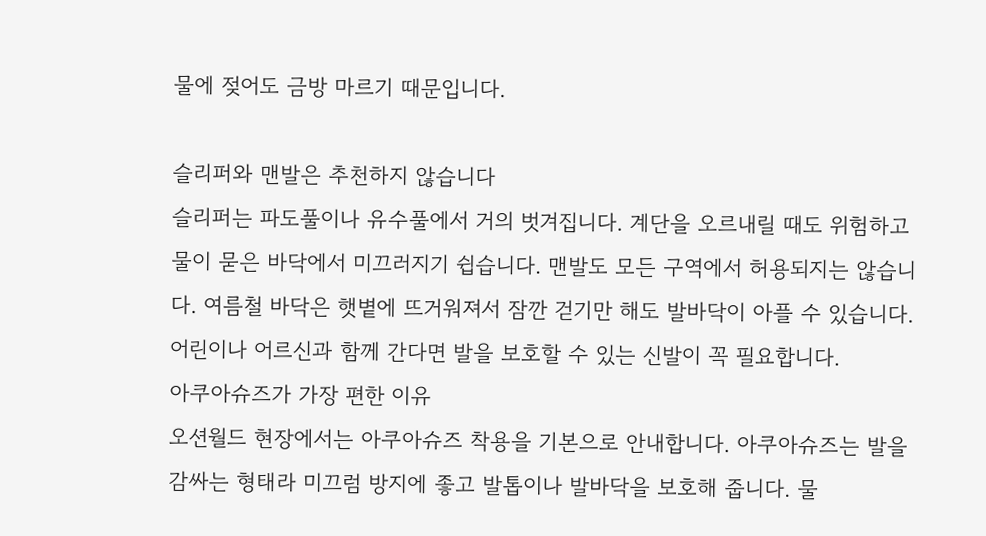물에 젖어도 금방 마르기 때문입니다.

슬리퍼와 맨발은 추천하지 않습니다
슬리퍼는 파도풀이나 유수풀에서 거의 벗겨집니다. 계단을 오르내릴 때도 위험하고 물이 묻은 바닥에서 미끄러지기 쉽습니다. 맨발도 모든 구역에서 허용되지는 않습니다. 여름철 바닥은 햇볕에 뜨거워져서 잠깐 걷기만 해도 발바닥이 아플 수 있습니다. 어린이나 어르신과 함께 간다면 발을 보호할 수 있는 신발이 꼭 필요합니다.
아쿠아슈즈가 가장 편한 이유
오션월드 현장에서는 아쿠아슈즈 착용을 기본으로 안내합니다. 아쿠아슈즈는 발을 감싸는 형태라 미끄럼 방지에 좋고 발톱이나 발바닥을 보호해 줍니다. 물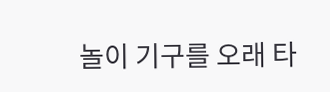놀이 기구를 오래 타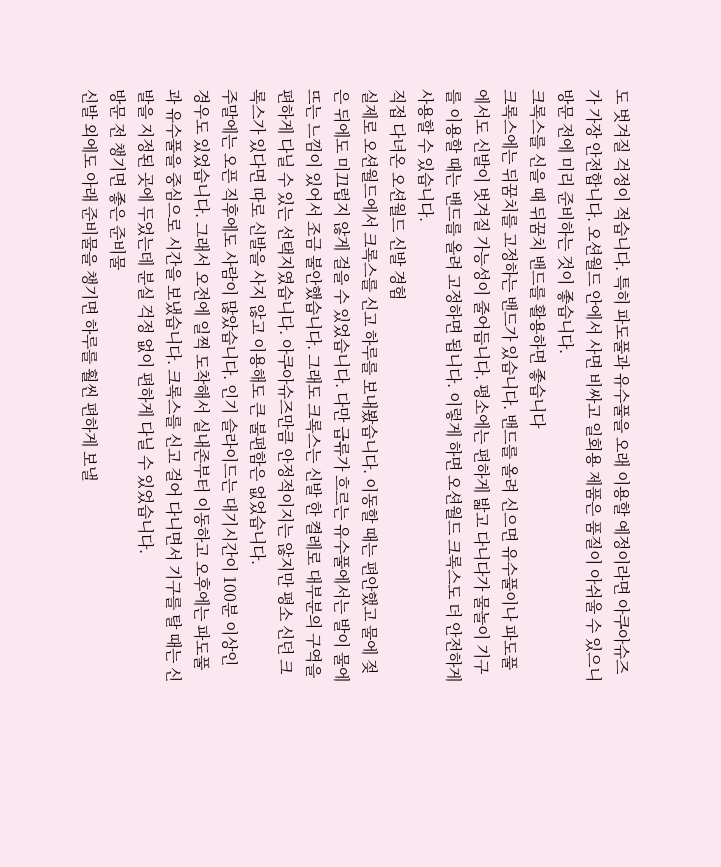도 벗겨질 걱정이 적습니다. 특히 파도풀과 유수풀을 오래 이용할 예정이라면 아쿠아슈즈가 가장 안전합니다. 오션월드 안에서 사면 비싸고 일회용 제품은 품질이 아쉬울 수 있으니 방문 전에 미리 준비하는 것이 좋습니다.
크록스를 신을 때 뒤꿈치 밴드를 활용하면 좋습니다
크록스에는 뒤꿈치를 고정하는 밴드가 있습니다. 밴드를 올려 신으면 유수풀이나 파도풀에서도 신발이 벗겨질 가능성이 줄어듭니다. 평소에는 편하게 밟고 다니다가 물놀이 기구를 이용할 때는 밴드를 올려 고정하면 됩니다. 이렇게 하면 오션월드 크록스도 더 안전하게 사용할 수 있습니다.
직접 다녀온 오션월드 신발 경험
실제로 오션월드에서 크록스를 신고 하루를 보내봤습니다. 이동할 때는 편안했고 물에 젖은 뒤에도 미끄럽지 않게 걸을 수 있었습니다. 다만 급류가 흐르는 유수풀에서는 발이 물에 뜨는 느낌이 있어서 조금 불안했습니다. 그래도 크록스는 신발 한 켤레로 대부분의 구역을 편하게 다닐 수 있는 선택지였습니다. 아쿠아슈즈만큼 안정적이지는 않지만 평소 신던 크록스가 있다면 따로 신발을 사지 않고 이용해도 큰 불편함은 없었습니다.
주말에는 오픈 직후에도 사람이 많았습니다. 인기 슬라이드는 대기시간이 100분 이상인 경우도 있었습니다. 그래서 오전에 일찍 도착해서 실내존부터 이동하고 오후에는 파도풀과 유수풀을 중심으로 시간을 보냈습니다. 크록스를 신고 걸어 다니면서 기구를 탈 때는 신발을 지정된 곳에 두었는데 분실 걱정 없이 편하게 다닐 수 있었습니다.
방문 전 챙기면 좋은 준비물
신발 외에도 아래 준비물을 챙기면 하루를 훨씬 편하게 보낼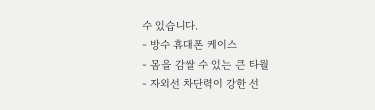수 있습니다.
- 방수 휴대폰 케이스
- 몸을 감쌀 수 있는 큰 타월
- 자외선 차단력이 강한 선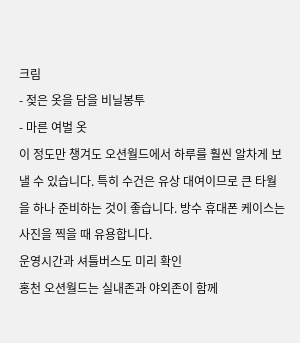크림
- 젖은 옷을 담을 비닐봉투
- 마른 여벌 옷
이 정도만 챙겨도 오션월드에서 하루를 훨씬 알차게 보낼 수 있습니다. 특히 수건은 유상 대여이므로 큰 타월을 하나 준비하는 것이 좋습니다. 방수 휴대폰 케이스는 사진을 찍을 때 유용합니다.
운영시간과 셔틀버스도 미리 확인
홍천 오션월드는 실내존과 야외존이 함께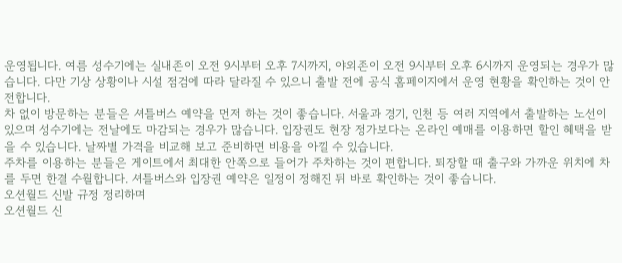운영됩니다. 여름 성수기에는 실내존이 오전 9시부터 오후 7시까지, 야외존이 오전 9시부터 오후 6시까지 운영되는 경우가 많습니다. 다만 기상 상황이나 시설 점검에 따라 달라질 수 있으니 출발 전에 공식 홈페이지에서 운영 현황을 확인하는 것이 안전합니다.
차 없이 방문하는 분들은 셔틀버스 예약을 먼저 하는 것이 좋습니다. 서울과 경기, 인천 등 여러 지역에서 출발하는 노선이 있으며 성수기에는 전날에도 마감되는 경우가 많습니다. 입장권도 현장 정가보다는 온라인 예매를 이용하면 할인 혜택을 받을 수 있습니다. 날짜별 가격을 비교해 보고 준비하면 비용을 아낄 수 있습니다.
주차를 이용하는 분들은 게이트에서 최대한 안쪽으로 들어가 주차하는 것이 편합니다. 퇴장할 때 출구와 가까운 위치에 차를 두면 한결 수월합니다. 셔틀버스와 입장권 예약은 일정이 정해진 뒤 바로 확인하는 것이 좋습니다.
오션월드 신발 규정 정리하며
오션월드 신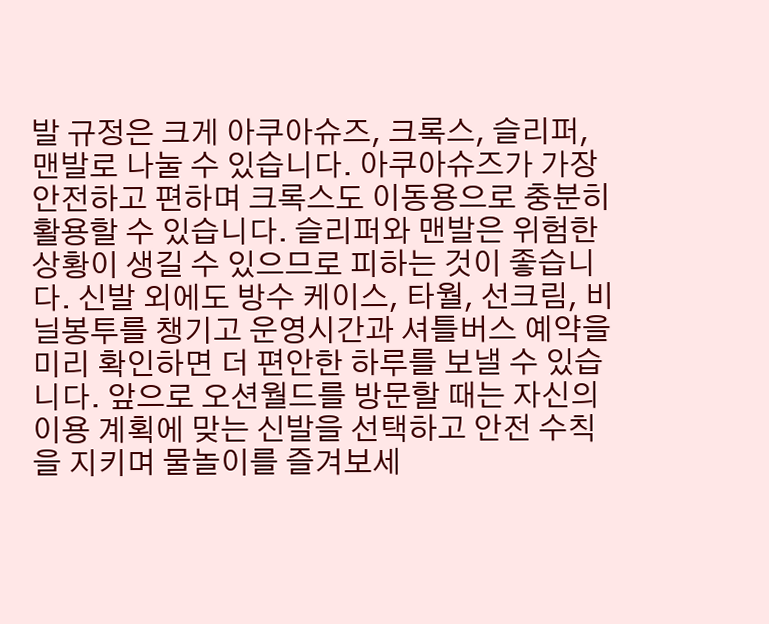발 규정은 크게 아쿠아슈즈, 크록스, 슬리퍼, 맨발로 나눌 수 있습니다. 아쿠아슈즈가 가장 안전하고 편하며 크록스도 이동용으로 충분히 활용할 수 있습니다. 슬리퍼와 맨발은 위험한 상황이 생길 수 있으므로 피하는 것이 좋습니다. 신발 외에도 방수 케이스, 타월, 선크림, 비닐봉투를 챙기고 운영시간과 셔틀버스 예약을 미리 확인하면 더 편안한 하루를 보낼 수 있습니다. 앞으로 오션월드를 방문할 때는 자신의 이용 계획에 맞는 신발을 선택하고 안전 수칙을 지키며 물놀이를 즐겨보세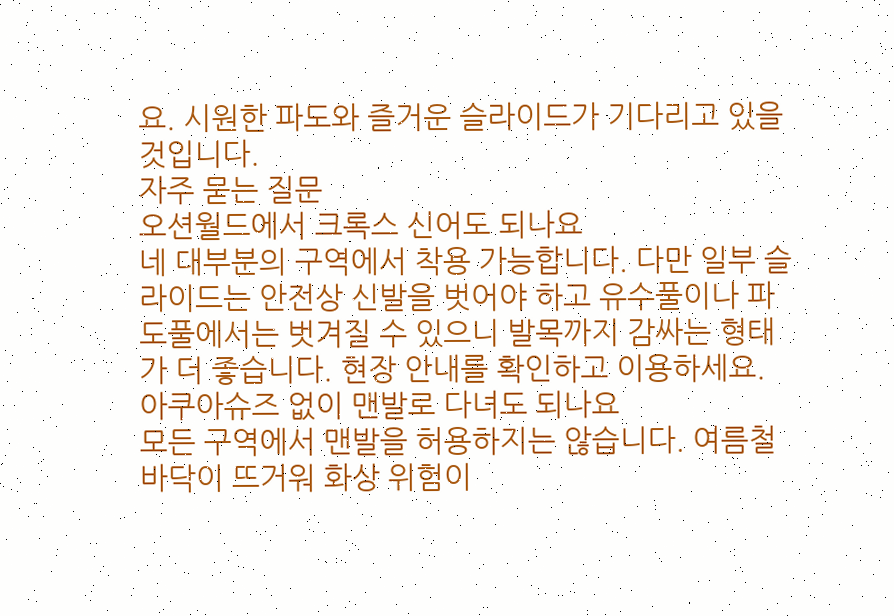요. 시원한 파도와 즐거운 슬라이드가 기다리고 있을 것입니다.
자주 묻는 질문
오션월드에서 크록스 신어도 되나요
네 대부분의 구역에서 착용 가능합니다. 다만 일부 슬라이드는 안전상 신발을 벗어야 하고 유수풀이나 파도풀에서는 벗겨질 수 있으니 발목까지 감싸는 형태가 더 좋습니다. 현장 안내를 확인하고 이용하세요.
아쿠아슈즈 없이 맨발로 다녀도 되나요
모든 구역에서 맨발을 허용하지는 않습니다. 여름철 바닥이 뜨거워 화상 위험이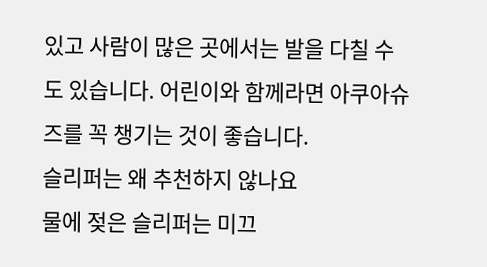있고 사람이 많은 곳에서는 발을 다칠 수도 있습니다. 어린이와 함께라면 아쿠아슈즈를 꼭 챙기는 것이 좋습니다.
슬리퍼는 왜 추천하지 않나요
물에 젖은 슬리퍼는 미끄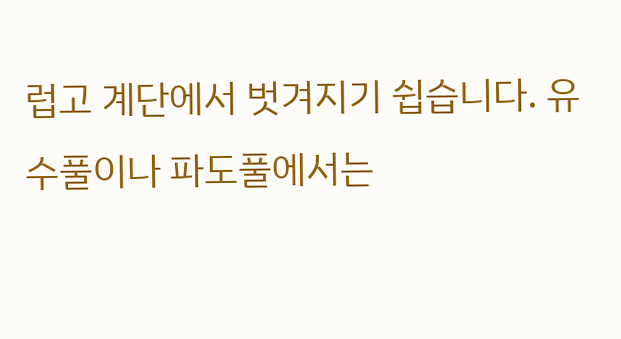럽고 계단에서 벗겨지기 쉽습니다. 유수풀이나 파도풀에서는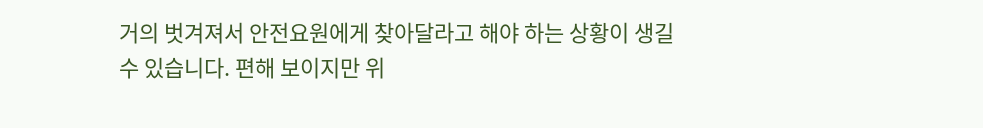거의 벗겨져서 안전요원에게 찾아달라고 해야 하는 상황이 생길 수 있습니다. 편해 보이지만 위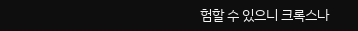험할 수 있으니 크록스나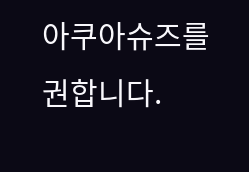아쿠아슈즈를 권합니다.